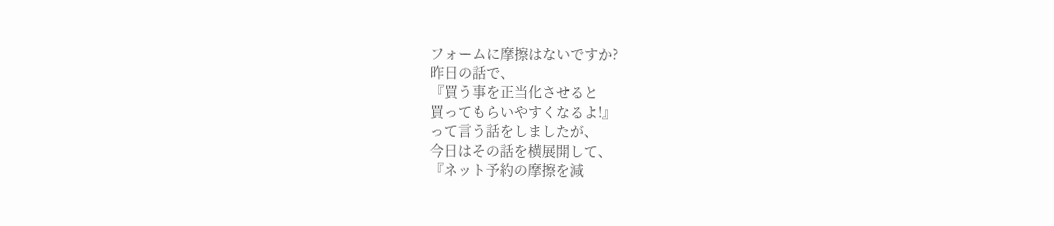フォームに摩擦はないですか?
昨日の話で、
『買う事を正当化させると
買ってもらいやすくなるよ!』
って言う話をしましたが、
今日はその話を横展開して、
『ネット予約の摩擦を減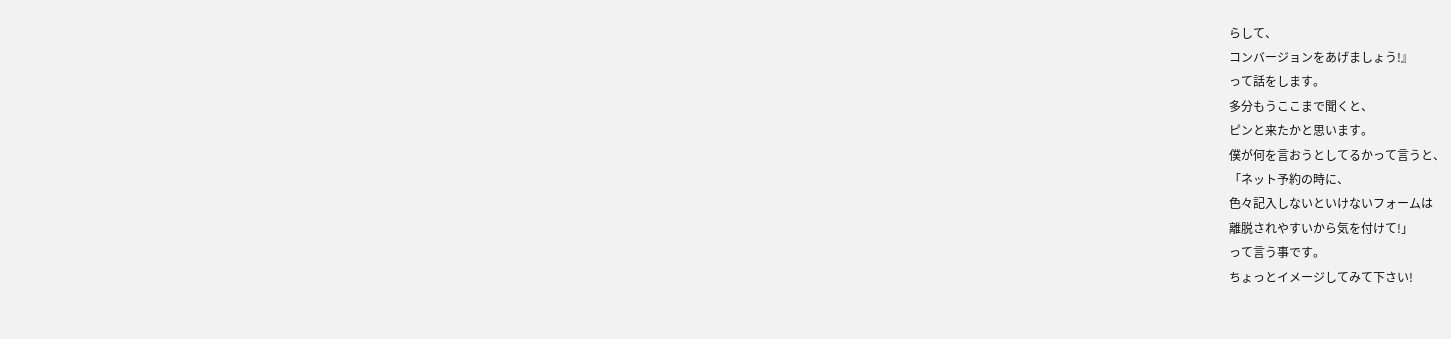らして、
コンバージョンをあげましょう!』
って話をします。
多分もうここまで聞くと、
ピンと来たかと思います。
僕が何を言おうとしてるかって言うと、
「ネット予約の時に、
色々記入しないといけないフォームは
離脱されやすいから気を付けて!」
って言う事です。
ちょっとイメージしてみて下さい!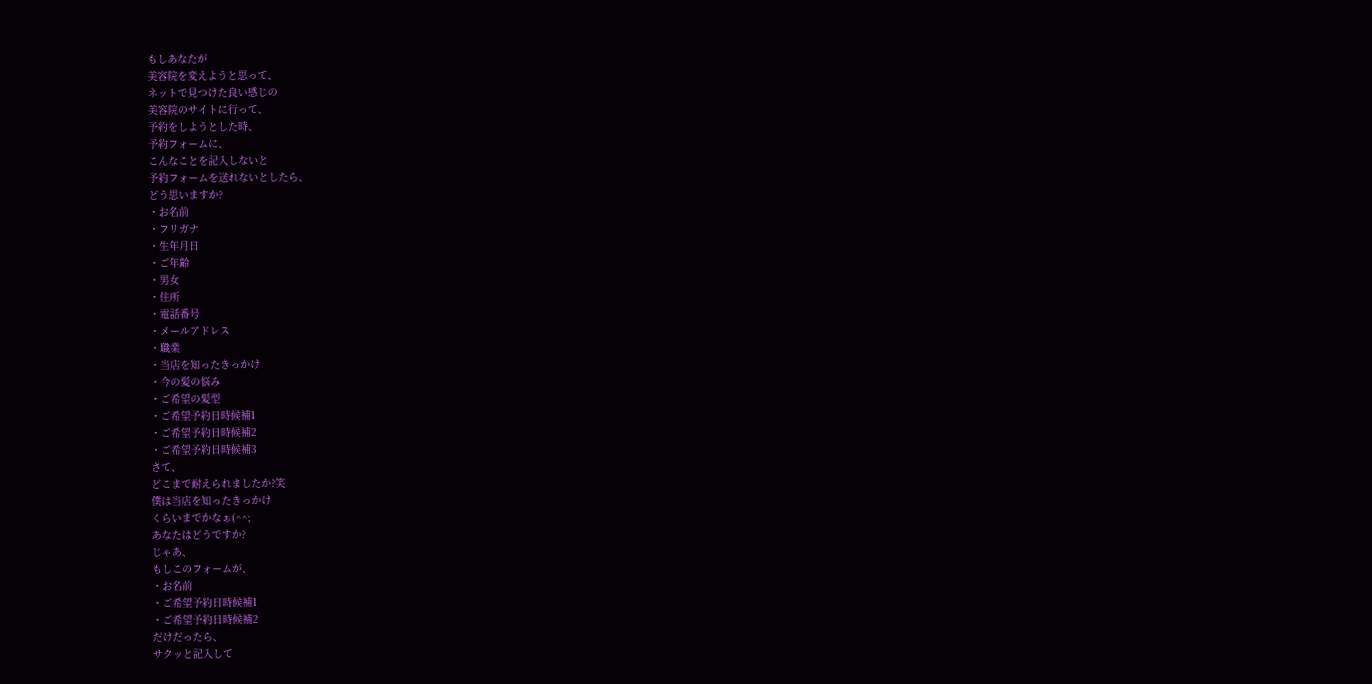もしあなたが
美容院を変えようと思って、
ネットで見つけた良い感じの
美容院のサイトに行って、
予約をしようとした時、
予約フォームに、
こんなことを記入しないと
予約フォームを送れないとしたら、
どう思いますか?
・お名前
・フリガナ
・生年月日
・ご年齢
・男女
・住所
・電話番号
・メールアドレス
・職業
・当店を知ったきっかけ
・今の髪の悩み
・ご希望の髪型
・ご希望予約日時候補1
・ご希望予約日時候補2
・ご希望予約日時候補3
さて、
どこまで耐えられましたか?笑
僕は当店を知ったきっかけ
くらいまでかなぁ(^^;
あなたはどうですか?
じゃあ、
もしこのフォームが、
・お名前
・ご希望予約日時候補1
・ご希望予約日時候補2
だけだったら、
サクッと記入して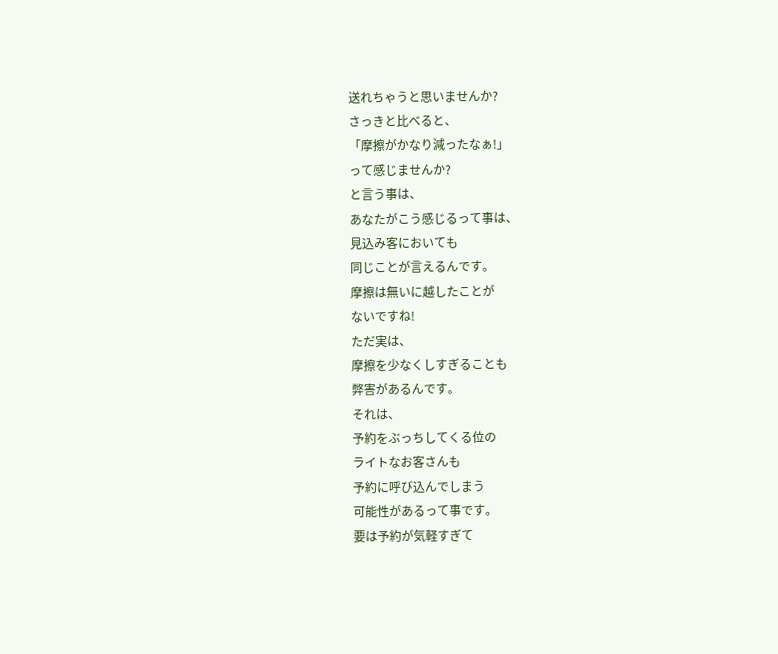送れちゃうと思いませんか?
さっきと比べると、
「摩擦がかなり減ったなぁ!」
って感じませんか?
と言う事は、
あなたがこう感じるって事は、
見込み客においても
同じことが言えるんです。
摩擦は無いに越したことが
ないですね!
ただ実は、
摩擦を少なくしすぎることも
弊害があるんです。
それは、
予約をぶっちしてくる位の
ライトなお客さんも
予約に呼び込んでしまう
可能性があるって事です。
要は予約が気軽すぎて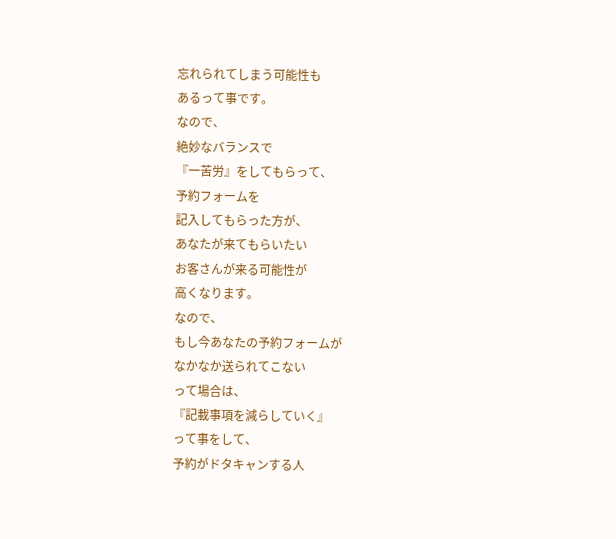忘れられてしまう可能性も
あるって事です。
なので、
絶妙なバランスで
『一苦労』をしてもらって、
予約フォームを
記入してもらった方が、
あなたが来てもらいたい
お客さんが来る可能性が
高くなります。
なので、
もし今あなたの予約フォームが
なかなか送られてこない
って場合は、
『記載事項を減らしていく』
って事をして、
予約がドタキャンする人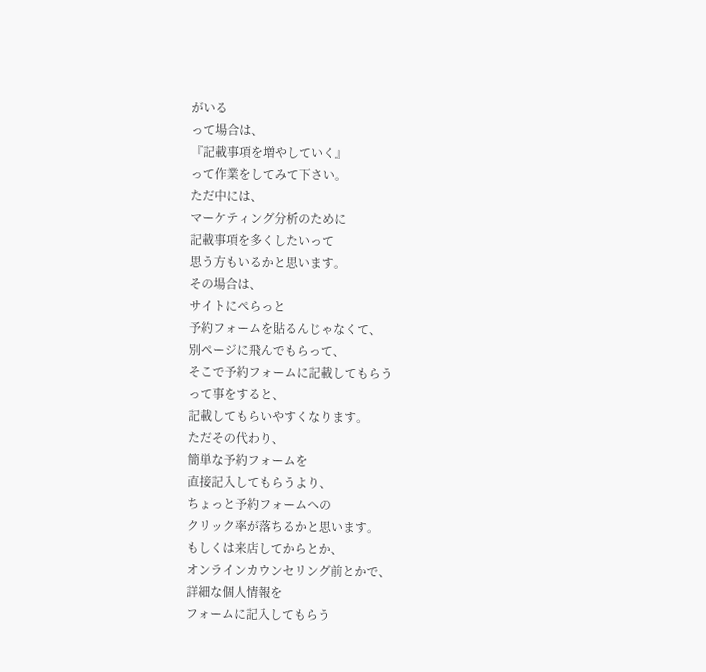がいる
って場合は、
『記載事項を増やしていく』
って作業をしてみて下さい。
ただ中には、
マーケティング分析のために
記載事項を多くしたいって
思う方もいるかと思います。
その場合は、
サイトにぺらっと
予約フォームを貼るんじゃなくて、
別ページに飛んでもらって、
そこで予約フォームに記載してもらう
って事をすると、
記載してもらいやすくなります。
ただその代わり、
簡単な予約フォームを
直接記入してもらうより、
ちょっと予約フォームへの
クリック率が落ちるかと思います。
もしくは来店してからとか、
オンラインカウンセリング前とかで、
詳細な個人情報を
フォームに記入してもらう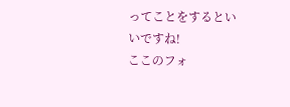ってことをするといいですね!
ここのフォ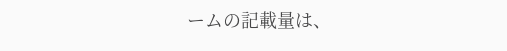ームの記載量は、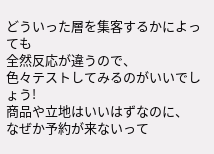どういった層を集客するかによっても
全然反応が違うので、
色々テストしてみるのがいいでしょう!
商品や立地はいいはずなのに、
なぜか予約が来ないって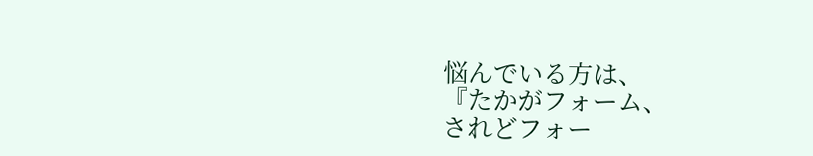悩んでいる方は、
『たかがフォーム、
されどフォー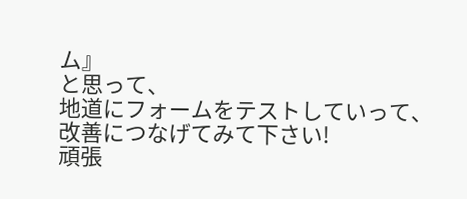ム』
と思って、
地道にフォームをテストしていって、
改善につなげてみて下さい!
頑張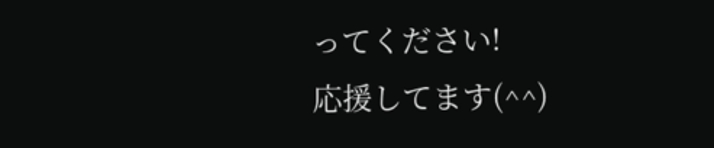ってください!
応援してます(^^)